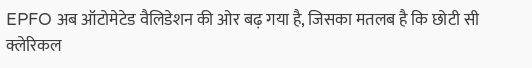EPFO अब ऑटोमेटेड वैलिडेशन की ओर बढ़ गया है, जिसका मतलब है कि छोटी सी क्लेरिकल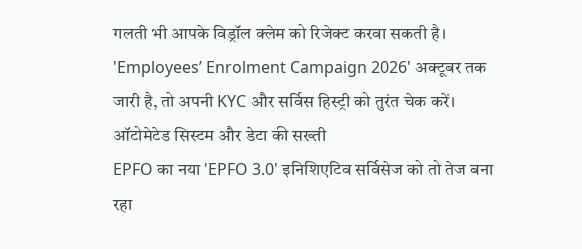गलती भी आपके विड्रॉल क्लेम को रिजेक्ट करवा सकती है। 'Employees’ Enrolment Campaign 2026' अक्टूबर तक जारी है, तो अपनी KYC और सर्विस हिस्ट्री को तुरंत चेक करें।
ऑटोमेटेड सिस्टम और डेटा की सख्ती
EPFO का नया 'EPFO 3.0' इनिशिएटिव सर्विसेज को तो तेज बना रहा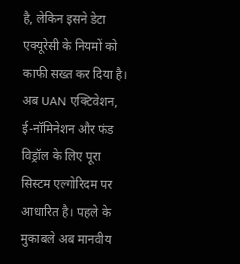है, लेकिन इसने डेटा एक्यूरेसी के नियमों को काफी सख्त कर दिया है। अब UAN एक्टिवेशन, ई-नॉमिनेशन और फंड विड्रॉल के लिए पूरा सिस्टम एल्गोरिदम पर आधारित है। पहले के मुकाबले अब मानवीय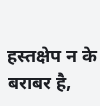हस्तक्षेप न के बराबर है,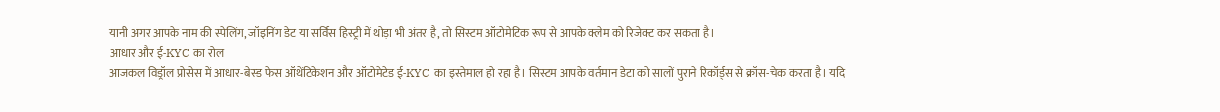यानी अगर आपके नाम की स्पेलिंग, जॉइनिंग डेट या सर्विस हिस्ट्री में थोड़ा भी अंतर है, तो सिस्टम ऑटोमेटिक रूप से आपके क्लेम को रिजेक्ट कर सकता है।
आधार और ई-KYC का रोल
आजकल विड्रॉल प्रोसेस में आधार-बेस्ड फेस ऑथेंटिकेशन और ऑटोमेटेड ई-KYC का इस्तेमाल हो रहा है। सिस्टम आपके वर्तमान डेटा को सालों पुराने रिकॉर्ड्स से क्रॉस-चेक करता है। यदि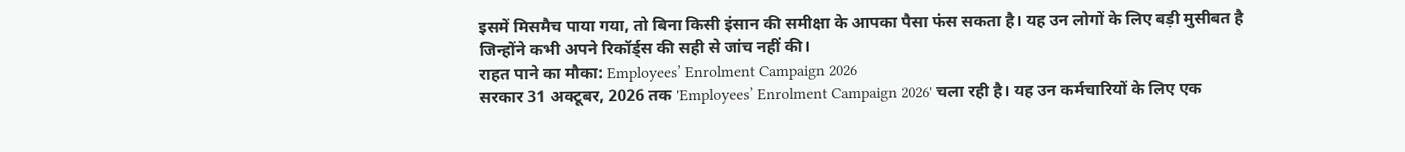इसमें मिसमैच पाया गया, तो बिना किसी इंसान की समीक्षा के आपका पैसा फंस सकता है। यह उन लोगों के लिए बड़ी मुसीबत है जिन्होंने कभी अपने रिकॉर्ड्स की सही से जांच नहीं की।
राहत पाने का मौका: Employees’ Enrolment Campaign 2026
सरकार 31 अक्टूबर, 2026 तक 'Employees’ Enrolment Campaign 2026' चला रही है। यह उन कर्मचारियों के लिए एक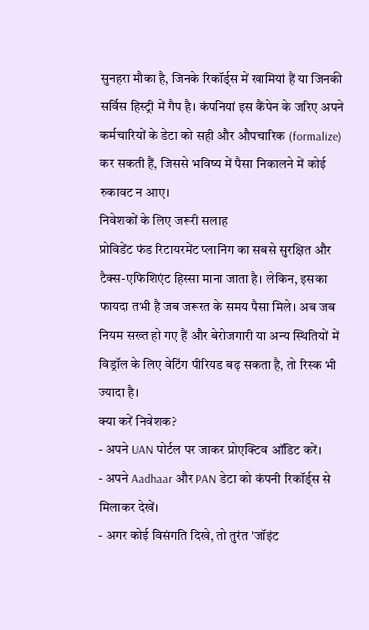सुनहरा मौका है, जिनके रिकॉर्ड्स में खामियां हैं या जिनकी सर्विस हिस्ट्री में गैप है। कंपनियां इस कैंपेन के जरिए अपने कर्मचारियों के डेटा को सही और औपचारिक (formalize) कर सकती हैं, जिससे भविष्य में पैसा निकालने में कोई रुकावट न आए।
निवेशकों के लिए जरूरी सलाह
प्रोविडेंट फंड रिटायरमेंट प्लानिंग का सबसे सुरक्षित और टैक्स-एफिशिएंट हिस्सा माना जाता है। लेकिन, इसका फायदा तभी है जब जरूरत के समय पैसा मिले। अब जब नियम सख्त हो गए हैं और बेरोजगारी या अन्य स्थितियों में विड्रॉल के लिए वेटिंग पीरियड बढ़ सकता है, तो रिस्क भी ज्यादा है।
क्या करें निवेशक?
- अपने UAN पोर्टल पर जाकर प्रोएक्टिव ऑडिट करें।
- अपने Aadhaar और PAN डेटा को कंपनी रिकॉर्ड्स से मिलाकर देखें।
- अगर कोई विसंगति दिखे, तो तुरंत 'जॉइंट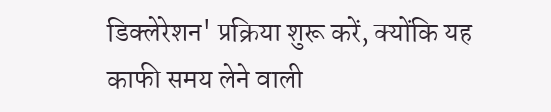डिक्लेरेशन' प्रक्रिया शुरू करें, क्योंकि यह काफी समय लेने वाली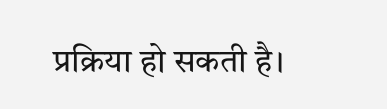प्रक्रिया हो सकती है।